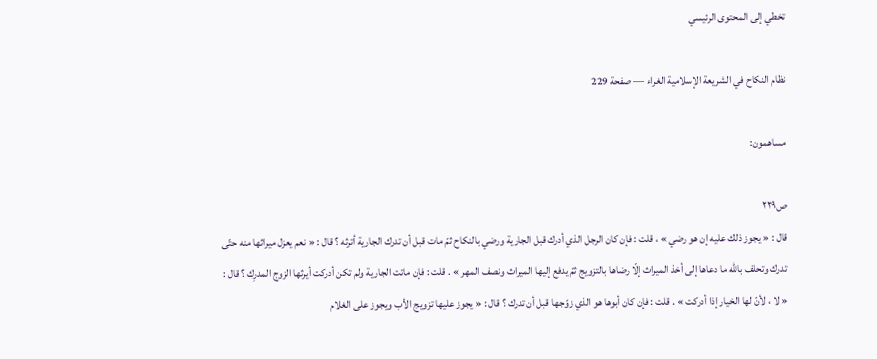تخطي إلى المحتوى الرئيسي

نظام النكاح في الشريعة الإسلامية الغراء — صفحة 229

مساهمون:

ص٢٢٩
قال : « يجوز ذلك عليه إن هو رضي » ، قلت : فإن كان الرجل الذي أدرك قبل الجارية ورضي بالنكاح ثمّ مات قبل أن تدرك الجارية أترثه ؟ قال : « نعم يعزل ميراثها منه حتّى تدرك وتحلف باللّه ما دعاها إلى أخذ الميراث إلّا رضاها بالتزويج ثمّ يدفع إليها الميراث ونصف المهر » . قلت : فإن ماتت الجارية ولم تكن أدركت أيرثها الزوج المدرِك ؟ قال : « لا ، لأنّ لها الخيار إذا أدركت » . قلت : فإن كان أبوها هو الذي زوّجها قبل أن تدرك ؟ قال : « يجوز عليها تزويج الأب ويجوز على الغلام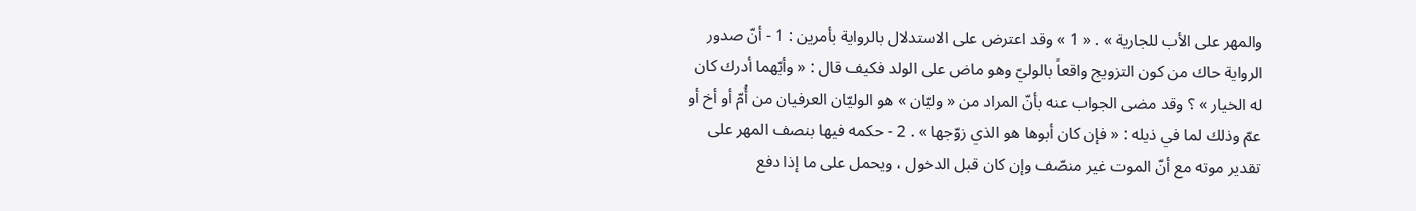والمهر على الأب للجارية » . « 1 » وقد اعترض على الاستدلال بالرواية بأمرين : 1 - أنّ صدور الرواية حاك من كون التزويج واقعاً بالوليّ وهو ماض على الولد فكيف قال : « وأيّهما أدرك كان له الخيار » ؟ وقد مضى الجواب عنه بأنّ المراد من « وليّان » هو الوليّان العرفيان من أُمّ أو أخ أو عمّ وذلك لما في ذيله : « فإن كان أبوها هو الذي زوّجها » . 2 - حكمه فيها بنصف المهر على تقدير موته مع أنّ الموت غير منصّف وإن كان قبل الدخول ، ويحمل على ما إذا دفع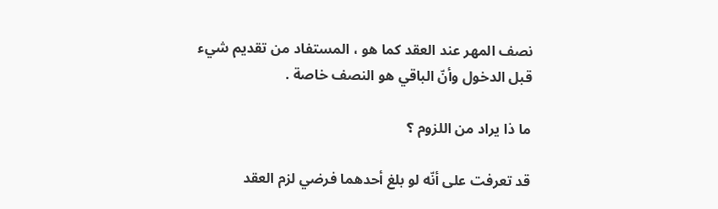نصف المهر عند العقد كما هو ، المستفاد من تقديم شيء قبل الدخول وأنّ الباقي هو النصف خاصة .

ما ذا يراد من اللزوم ؟

قد تعرفت على أنّه لو بلغ أحدهما فرضي لزم العقد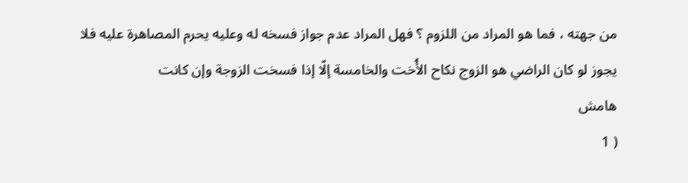من جهته ، فما هو المراد من اللزوم ؟ فهل المراد عدم جواز فسخه له وعليه يحرم المصاهرة عليه فلا يجوز لو كان الراضي هو الزوج نكاح الأُخت والخامسة إلّا إذا فسخت الزوجة وإن كانت
هامش
( 1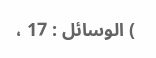) الوسائل : 17 ،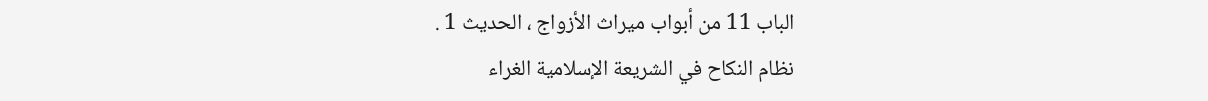الباب 11 من أبواب ميراث الأزواج ، الحديث 1 .
نظام النكاح في الشريعة الإسلامية الغراء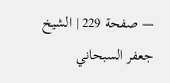— صفحة 229 | الشيخ جعفر السبحاني